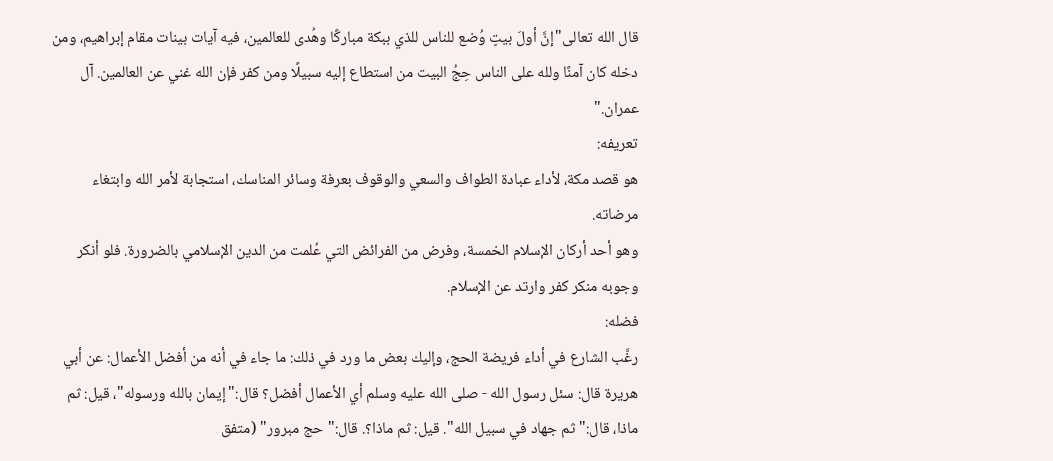قال الله تعالى"إنَّ أولَ بيتٍ وُضع للناس للذي ببكة مباركًا وهُدى للعالمين، فيه آيات بينات مقام إبراهيم، ومن دخله كان آمنًا ولله على الناس حِجُ البيت من استطاع إليه سبيلًا ومن كفر فإن الله غني عن العالمين. آل عمران."
تعريفه:
هو قصد مكة، لأداء عبادة الطواف والسعي والوقوف بعرفة وسائر المناسك، استجابة لأمر الله وابتغاء مرضاته.
وهو أحد أركان الإسلام الخمسة، وفرض من الفرائض التي عُلمت من الدين الإسلامي بالضرورة. فلو أنكر وجوبه منكر كفر وارتد عن الإسلام.
فضله:
رغَّب الشارع في أداء فريضة الحج، وإليك بعض ما ورد في ذلك: ما جاء في أنه من أفضل الأعمال: عن أبي هريرة قال: سئل رسول الله - صلى الله عليه وسلم أي الأعمال أفضل؟ قال:"إيمان بالله ورسوله"، قيل: ثم ماذا، قال:"ثم جهاد في سبيل الله". قيل: ثم ماذا؟. قال:"حج مبرور" (متفق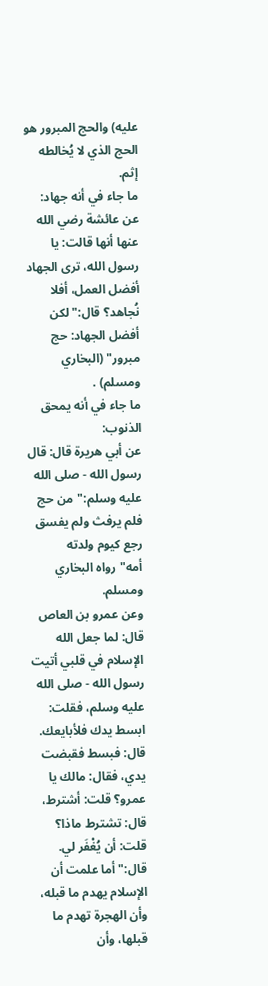عليه) والحج المبرور هو الحج الذي لا يُخالطه إثم.
ما جاء في أنه جهاد:
عن عائشة رضي الله عنها أنها قالت: يا رسول الله، ترى الجهاد أفضل العمل، أفلا نُجاهد؟ قال:"لكن أفضل الجهاد: حج مبرور" (البخاري ومسلم) .
ما جاء في أنه يمحق الذنوب:
عن أبي هريرة قال: قال رسول الله - صلى الله عليه وسلم:"من حج فلم يرفث ولم يفسق رجع كيوم ولدته أمه"رواه البخاري ومسلم.
وعن عمرو بن العاص قال: لما جعل الله الإسلام في قلبي أتيت رسول الله - صلى الله عليه وسلم، فقلت: ابسط يدك فلأبايعك. قال: فبسط فقبضت يدي، فقال: مالك يا عمرو؟ قلت: أشترط، قال: تشترط ماذا؟ قلت: أن يُغْفَر لي. قال:"أما علمت أن الإسلام يهدم ما قبله، وأن الهجرة تهدم ما قبلها، وأن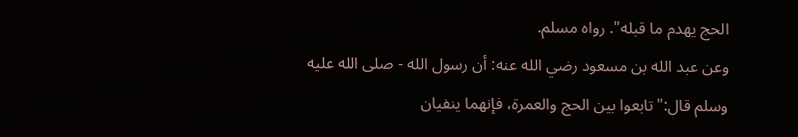الحج يهدم ما قبله". رواه مسلم.
وعن عبد الله بن مسعود رضي الله عنه: أن رسول الله - صلى الله عليه وسلم قال:"تابعوا بين الحج والعمرة، فإنهما ينفيان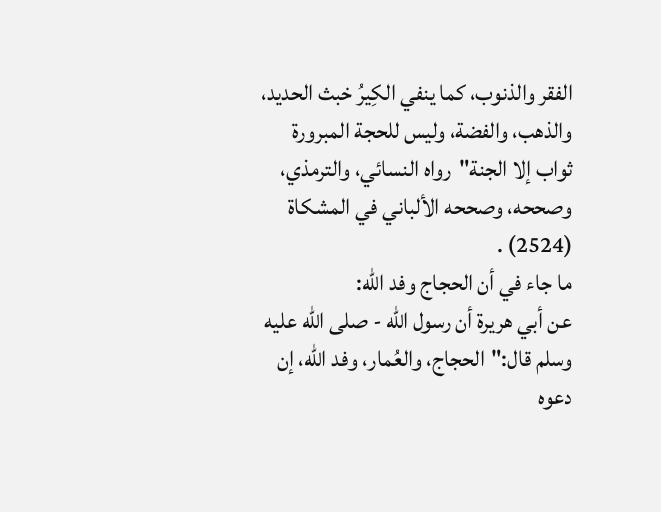الفقر والذنوب، كما ينفي الكِيرُ خبث الحديد، والذهب، والفضة، وليس للحجة المبرورة ثواب إلا الجنة"رواه النسائي، والترمذي، وصححه، وصححه الألباني في المشكاة (2524) .
ما جاء في أن الحجاج وفد الله:
عن أبي هريرة أن رسول الله - صلى الله عليه وسلم قال:"الحجاج، والعُمار، وفد الله، إن دعوه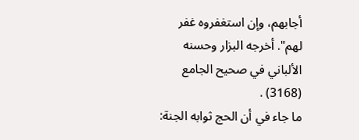أجابهم، وإن استغفروه غفر لهم". أخرجه البزار وحسنه الألباني في صحيح الجامع (3168) .
ما جاء في أن الحج ثوابه الجنة: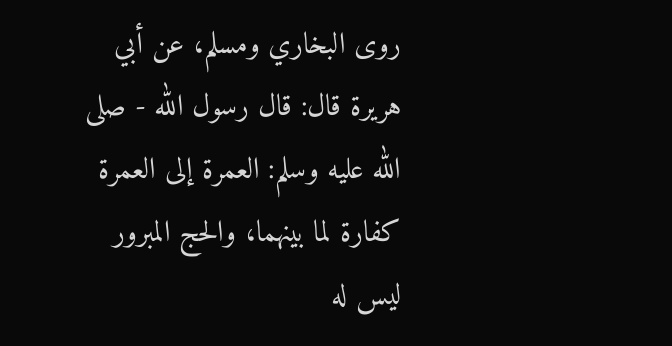روى البخاري ومسلم، عن أبي هريرة قال: قال رسول الله - صلى الله عليه وسلم: العمرة إلى العمرة كفارة لما بينهما، والحج المبرور ليس له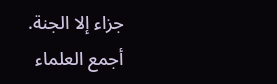جزاء إلا الجنة.
أجمع العلماء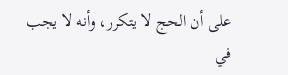على أن الحج لا يتكرر، وأنه لا يجب في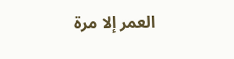العمر إلا مرة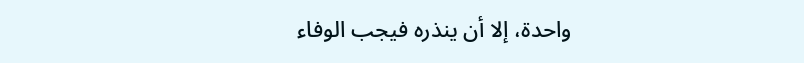واحدة، إلا أن ينذره فيجب الوفاء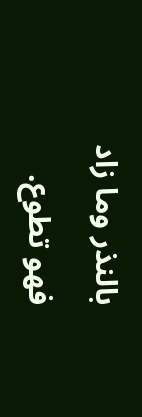بالنذر وما زاد فهو تطوع.